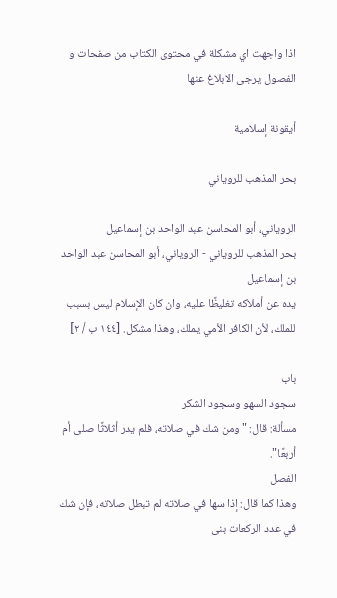اذا واجهت اي مشكلة في محتوى الكتاب من صفحات و الفصول يرجى الابلاغ عنها

أيقونة إسلامية

بحر المذهب للروياني

الروياني، أبو المحاسن عبد الواحد بن إسماعيل
بحر المذهب للروياني - الروياني، أبو المحاسن عبد الواحد بن إسماعيل
يده عن أملاكه تغليظًا عليه، وان كان الإسلام ليس بسبب للملك، لأن الكافر الأمي يملك، وهذا مشكل. [١٤٤ ب / ٢]

باب
سجود السهو وسجود الشكر
مسألة: قال: "ومن شك في صلاته، فلم يدر أثلاثًا صلى أم أربعًا".
الفصل
وهذا كما قال: إذا سها في صلاته لم تبطل صلاته، فإن شك في عدد الركعات بنى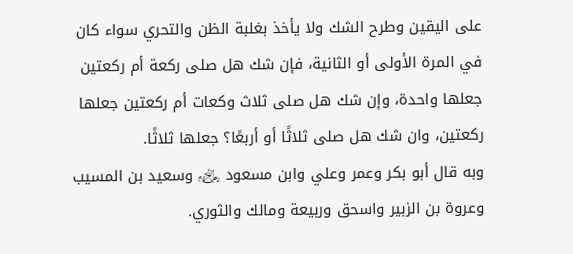على اليقين وطرح الشك ولا يأخذ بغلبة الظن والتحري سواء كان في المرة الأولى أو الثانية، فإن شك هل صلى ركعة أم ركعتين جعلها واحدة، وإن شك هل صلى ثلاث وكعات أم ركعتين جعلها ركعتين، وان شك هل صلى ثلاثًا أو أربعًا؟ جعلها ثلاثًا.
وبه قال أبو بكر وعمر وعلي وابن مسعود ﵃ وسعيد بن المسيب وعروة بن الزبير واسحق وربيعة ومالك والثوري.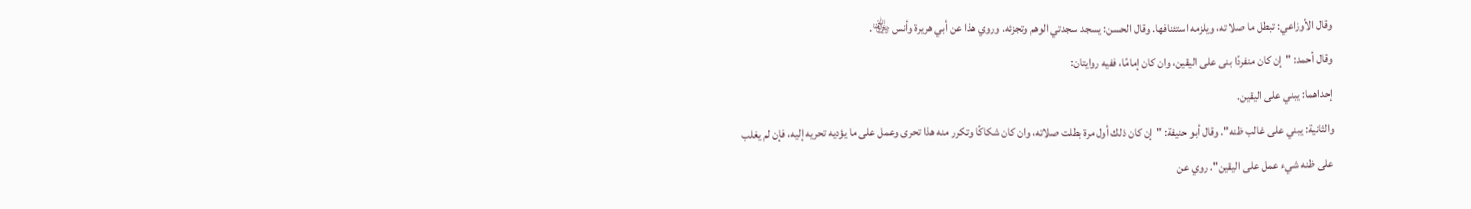وقال الأوزاعي: تبطل ما صلا ته، ويلزمه استئنافها. وقال الحسن: يسجد سجدتي الوهم وتجزئه. وروي هذا عن أبي هريرة وأنس ﵄.
وقال أحمد: "إن كان منفردًا بنى على اليقين، وان كان إمامًا، ففيه روايتان:
إحداهما: يبني على اليقين.
والثانية: يبني على غالب ظنه". وقال أبو حنيفة: "إن كان ذلك أول مرة بطلت صلاته، وان كان شكاكًا وتكرر منه هذا تحرى وعمل على ما يؤديه تحريه إليه، فإن لم يغلب على ظنه شيء عمل على اليقين". روي عن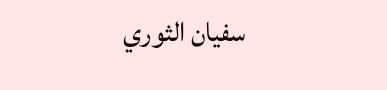سفيان الثوري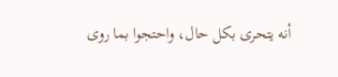أنه يتحرى بكل حال، واحتجوا بما روى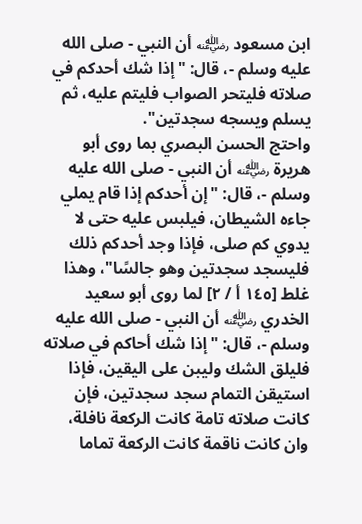ابن مسعود ﵁ أن النبي - صلى الله عليه وسلم -، قال: "إذا شك أحدكم في صلاته فليتحر الصواب فليتم عليه، ثم يسلم ويسجه سجدتين".
واحتج الحسن البصري بما روى أبو هريرة ﵁ أن النبي - صلى الله عليه وسلم -، قال: "إن أحدكم إذا قام يملي جاءه الشيطان، فيلبس عليه حتى لا يدوي كم صلى، فإذا وجد أحدكم ذلك فليسجد سجدتين وهو جالسًا"، وهذا غلط [١٤٥ أ / ٢] لما روى أبو سعيد الخدري ﵁ أن النبي - صلى الله عليه وسلم -، قال: "إذا شك أحاكم في صلاته فليلق الشك وليبن على اليقين، فإذا استيقن التمام سجد سجدتين، فإن كانت صلاته تامة كانت الركعة نافلة، وان كانت ناقمة كانت الركعة تماما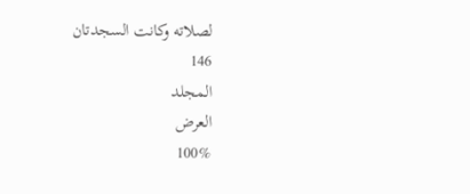لصلاته وكانت السجدتان
146
المجلد
العرض
100%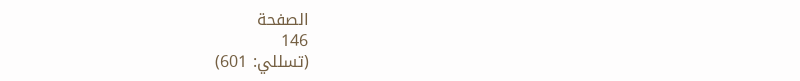الصفحة
146
(تسللي: 601)